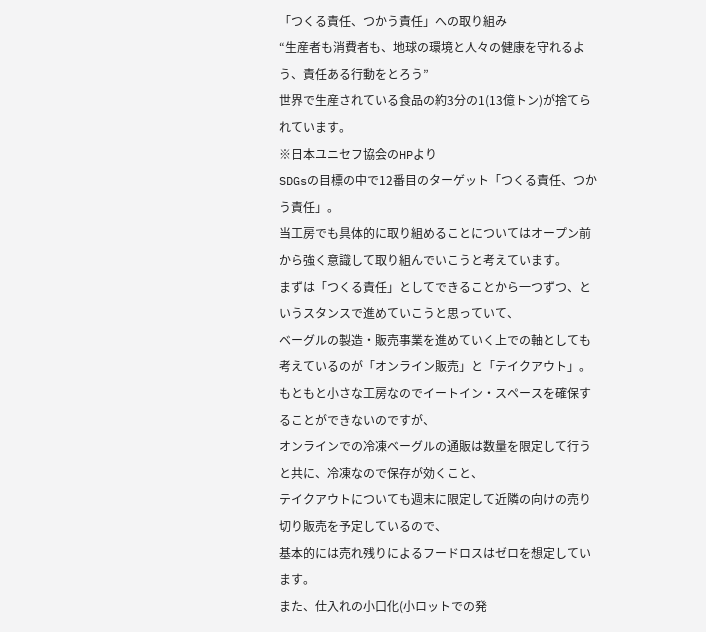「つくる責任、つかう責任」への取り組み
“生産者も消費者も、地球の環境と人々の健康を守れるよう、責任ある行動をとろう”
世界で生産されている食品の約3分の1(13億トン)が捨てられています。
※日本ユニセフ協会のHPより
SDGsの目標の中で12番目のターゲット「つくる責任、つかう責任」。
当工房でも具体的に取り組めることについてはオープン前から強く意識して取り組んでいこうと考えています。
まずは「つくる責任」としてできることから一つずつ、というスタンスで進めていこうと思っていて、
ベーグルの製造・販売事業を進めていく上での軸としても考えているのが「オンライン販売」と「テイクアウト」。
もともと小さな工房なのでイートイン・スペースを確保することができないのですが、
オンラインでの冷凍ベーグルの通販は数量を限定して行うと共に、冷凍なので保存が効くこと、
テイクアウトについても週末に限定して近隣の向けの売り切り販売を予定しているので、
基本的には売れ残りによるフードロスはゼロを想定しています。
また、仕入れの小口化(小ロットでの発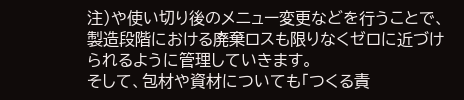注)や使い切り後のメニュー変更などを行うことで、
製造段階における廃棄ロスも限りなくゼロに近づけられるように管理していきます。
そして、包材や資材についても「つくる責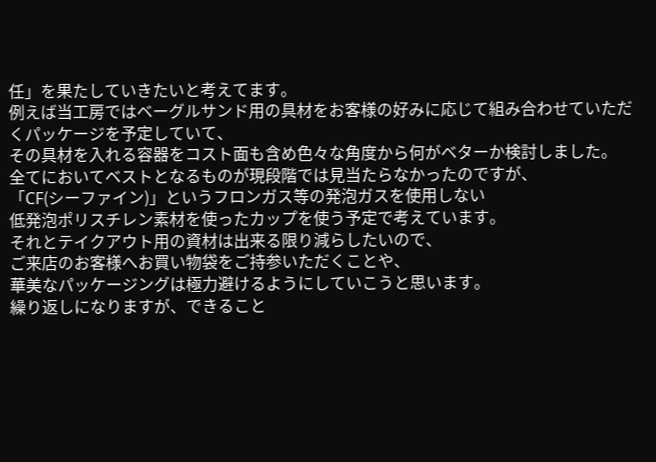任」を果たしていきたいと考えてます。
例えば当工房ではベーグルサンド用の具材をお客様の好みに応じて組み合わせていただくパッケージを予定していて、
その具材を入れる容器をコスト面も含め色々な角度から何がベターか検討しました。
全てにおいてベストとなるものが現段階では見当たらなかったのですが、
「CF(シーファイン)」というフロンガス等の発泡ガスを使用しない
低発泡ポリスチレン素材を使ったカップを使う予定で考えています。
それとテイクアウト用の資材は出来る限り減らしたいので、
ご来店のお客様へお買い物袋をご持参いただくことや、
華美なパッケージングは極力避けるようにしていこうと思います。
繰り返しになりますが、できること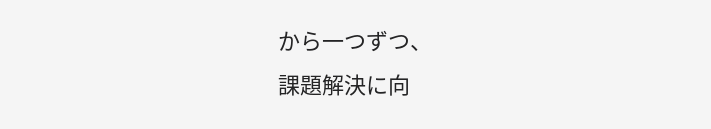から一つずつ、
課題解決に向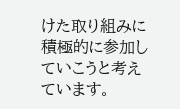けた取り組みに積極的に参加していこうと考えています。